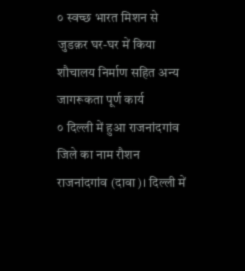० स्वच्छ भारत मिशन से जुडक़र घर-घर में किया शौचालय निर्माण सहित अन्य जागरूकता पूर्ण कार्य
० दिल्ली में हुआ राजनांदगांव जिले का नाम रौशन
राजनांदगांव (दावा)। दिल्ली में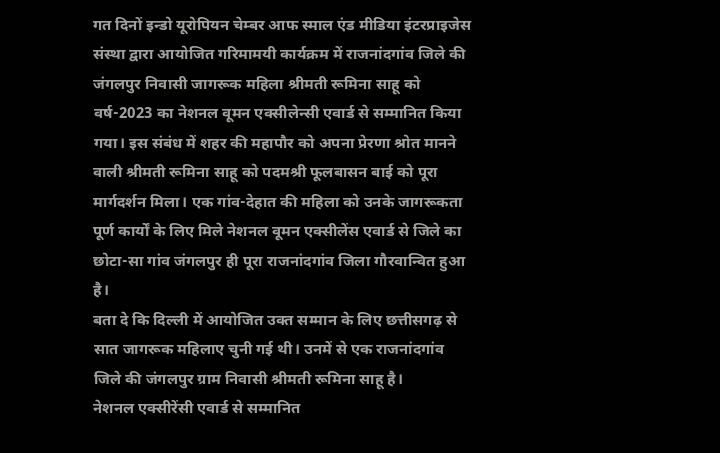गत दिनों इन्डो यूरोपियन चेम्बर आफ स्माल एंड मीडिया इंटरप्राइजेस संस्था द्वारा आयोजित गरिमामयी कार्यक्रम में राजनांदगांव जिले की जंगलपुर निवासी जागरूक महिला श्रीमती रूमिना साहू को वर्ष-2023 का नेशनल वूमन एक्सीलेन्सी एवार्ड से सम्मानित किया गया। इस संबंध में शहर की महापौर को अपना प्रेरणा श्रोत मानने वाली श्रीमती रूमिना साहू को पदमश्री फूलबासन बाई को पूरा मार्गदर्शन मिला। एक गांव-देहात की महिला को उनके जागरूकता पूर्ण कार्यों के लिए मिले नेशनल वूमन एक्सीलेंस एवार्ड से जिले का छोटा-सा गांव जंगलपुर ही पूरा राजनांदगांव जिला गौरवान्वित हुआ है।
बता दे कि दिल्ली में आयोजित उक्त सम्मान के लिए छत्तीसगढ़ से सात जागरूक महिलाए चुनी गई थी। उनमें से एक राजनांदगांव जिले की जंगलपुर ग्राम निवासी श्रीमती रूमिना साहू है।
नेशनल एक्सीरेंसी एवार्ड से सम्मानित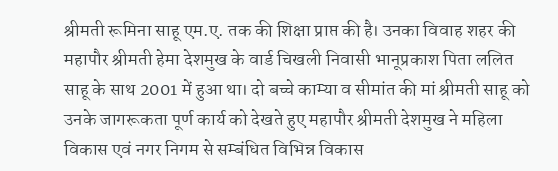श्रीमती रूमिना साहू एम.ए. तक की शिक्षा प्राप्त की है। उनका विवाह शहर की महापौर श्रीमती हेमा देशमुख के वार्ड चिखली निवासी भानूप्रकाश पिता ललित साहू के साथ 2001 में हुआ था। दो बच्चे काम्या व सीमांत की मां श्रीमती साहू को उनके जागरूकता पूर्ण कार्य को देखते हुए महापौर श्रीमती देशमुख ने महिला विकास एवं नगर निगम से सम्बंधित विभिन्न विकास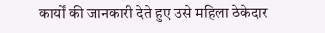कार्यों की जानकारी देते हुए उसे महिला ठेकेदार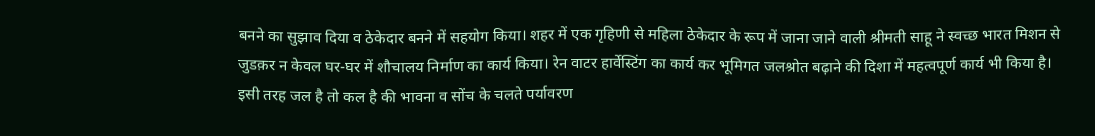बनने का सुझाव दिया व ठेकेदार बनने में सहयोग किया। शहर में एक गृहिणी से महिला ठेकेदार के रूप में जाना जाने वाली श्रीमती साहू ने स्वच्छ भारत मिशन से जुडक़र न केवल घर-घर में शौचालय निर्माण का कार्य किया। रेन वाटर हार्वेस्टिंग का कार्य कर भूमिगत जलश्रोत बढ़ाने की दिशा में महत्वपूर्ण कार्य भी किया है।
इसी तरह जल है तो कल है की भावना व सोंच के चलते पर्यावरण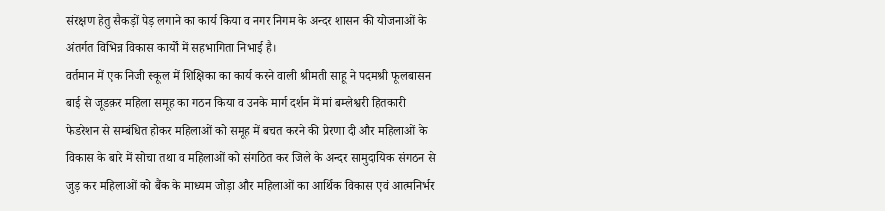संरक्षण हेतु सैकड़ों पेड़ लगाने का कार्य किया व नगर निगम के अन्दर शासन की योजनाओं के अंतर्गत विभिन्न विकास कार्यों में सहभागिता निभाई है।
वर्तमान में एक निजी स्कूल में शिक्षिका का कार्य करने वाली श्रीमती साहू ने पदमश्री फूलबासन बाई से जूडक़र महिला समूह का गठन किया व उनके मार्ग दर्शन में मां बम्लेश्वरी हितकारी फेडरेशन से सम्बंधित होकर महिलाओं को समूह में बचत करने की प्रेरणा दी और महिलाओं के विकास के बारे में सोचा तथा व महिलाओं को संगठित कर जिले के अन्दर सामुदायिक संगठन से जुड़ कर महिलाओं को बैंक के माध्यम जोड़ा और महिलाओं का आर्थिक विकास एवं आत्मनिर्भर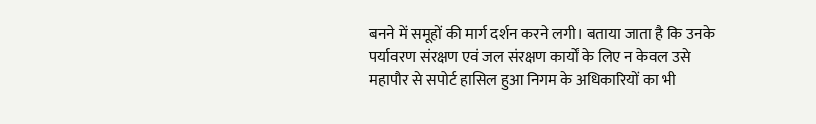बनने में समूहों की मार्ग दर्शन करने लगी। बताया जाता है कि उनके पर्यावरण संरक्षण एवं जल संरक्षण कार्यों के लिए न केवल उसे महापौर से सपोर्ट हासिल हुआ निगम के अधिकारियों का भी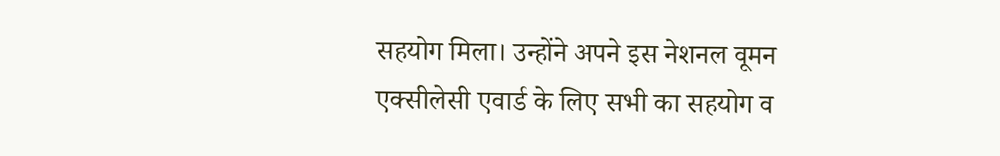सहयोग मिला। उन्होंने अपने इस नेशनल वूमन एक्सीलेसी एवार्ड के लिए सभी का सहयोग व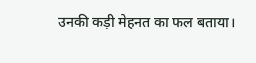उनकी कड़ी मेहनत का फल बताया।